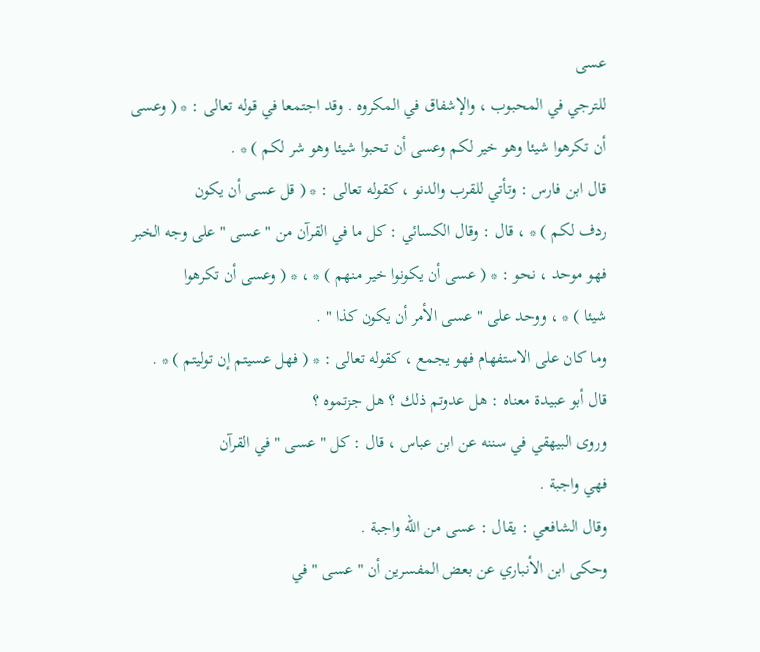عسى
للترجي في المحبوب ، والإشفاق في المكروه . وقد اجتمعا في قوله تعالى : * ( وعسى
أن تكرهوا شيئا وهو خير لكم وعسى أن تحبوا شيئا وهو شر لكم ) * .
قال ابن فارس : وتأتي للقرب والدنو ، كقوله تعالى : * ( قل عسى أن يكون
ردف لكم ) * ، قال : وقال الكسائي : كل ما في القرآن من " عسى " على وجه الخبر
فهو موحد ، نحو : * ( عسى أن يكونوا خير منهم ) * ، * ( وعسى أن تكرهوا
شيئا ) * ، ووحد على " عسى الأمر أن يكون كذا " .
وما كان على الاستفهام فهو يجمع ، كقوله تعالى : * ( فهل عسيتم إن توليتم ) * .
قال أبو عبيدة معناه : هل عدوتم ذلك ؟ هل جزتموه ؟
وروى البيهقي في سننه عن ابن عباس ، قال : كل " عسى " في القرآن
فهي واجبة .
وقال الشافعي : يقال : عسى من الله واجبة .
وحكى ابن الأنباري عن بعض المفسرين أن " عسى " في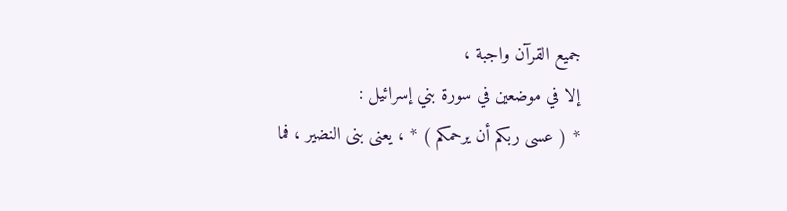جميع القرآن واجبة ،
إلا في موضعين في سورة بني إسرائيل :
* ( عسى ربكم أن يرحمكم ) * ، يعنى بنى النضير ، فما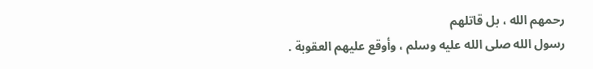رحمهم الله ، بل قاتلهم
رسول الله صلى الله عليه وسلم ، وأوقع عليهم العقوبة .